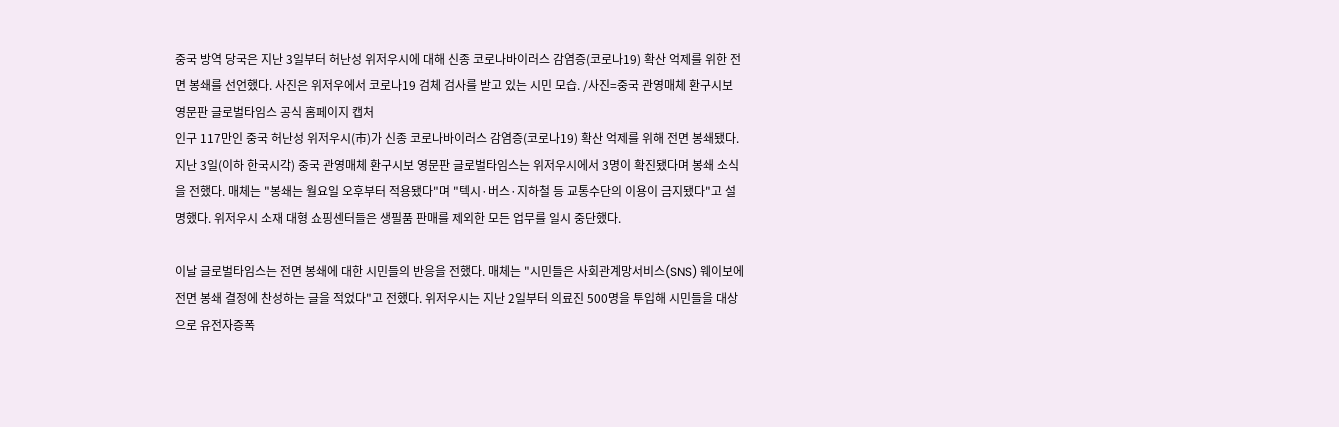중국 방역 당국은 지난 3일부터 허난성 위저우시에 대해 신종 코로나바이러스 감염증(코로나19) 확산 억제를 위한 전면 봉쇄를 선언했다. 사진은 위저우에서 코로나19 검체 검사를 받고 있는 시민 모습. /사진=중국 관영매체 환구시보 영문판 글로벌타임스 공식 홈페이지 캡처
인구 117만인 중국 허난성 위저우시(市)가 신종 코로나바이러스 감염증(코로나19) 확산 억제를 위해 전면 봉쇄됐다.
지난 3일(이하 한국시각) 중국 관영매체 환구시보 영문판 글로벌타임스는 위저우시에서 3명이 확진됐다며 봉쇄 소식을 전했다. 매체는 "봉쇄는 월요일 오후부터 적용됐다"며 "텍시·버스·지하철 등 교통수단의 이용이 금지됐다"고 설명했다. 위저우시 소재 대형 쇼핑센터들은 생필품 판매를 제외한 모든 업무를 일시 중단했다.

이날 글로벌타임스는 전면 봉쇄에 대한 시민들의 반응을 전했다. 매체는 "시민들은 사회관계망서비스(SNS) 웨이보에 전면 봉쇄 결정에 찬성하는 글을 적었다"고 전했다. 위저우시는 지난 2일부터 의료진 500명을 투입해 시민들을 대상으로 유전자증폭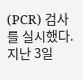(PCR) 검사를 실시했다. 지난 3일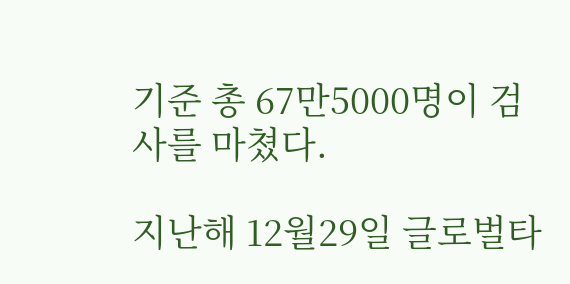기준 총 67만5000명이 검사를 마쳤다.

지난해 12월29일 글로벌타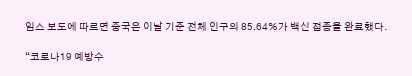임스 보도에 따르면 중국은 이날 기준 전체 인구의 85.64%가 백신 접종을 완료했다.

“코로나19 예방수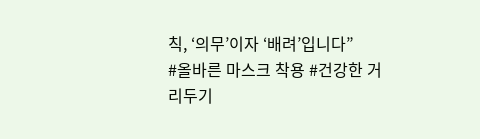칙, ‘의무’이자 ‘배려’입니다”
#올바른 마스크 착용 #건강한 거리두기